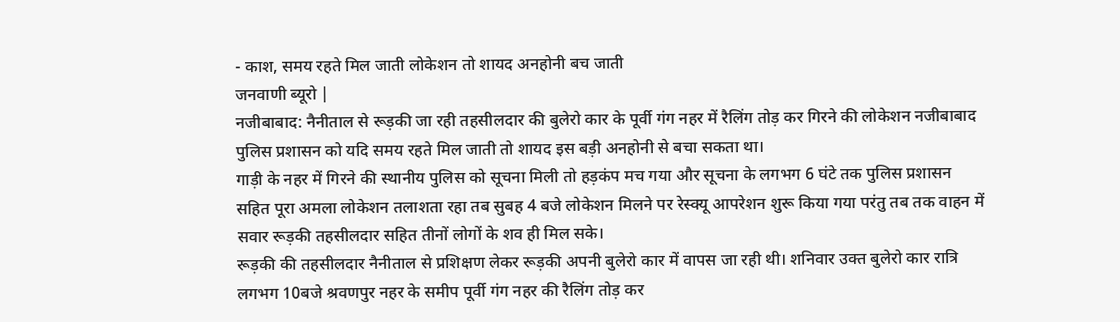- काश, समय रहते मिल जाती लोकेशन तो शायद अनहोनी बच जाती
जनवाणी ब्यूरो |
नजीबाबाद: नैनीताल से रूड़की जा रही तहसीलदार की बुलेरो कार के पूर्वी गंग नहर में रैलिंग तोड़ कर गिरने की लोकेशन नजीबाबाद पुलिस प्रशासन को यदि समय रहते मिल जाती तो शायद इस बड़ी अनहोनी से बचा सकता था।
गाड़ी के नहर में गिरने की स्थानीय पुलिस को सूचना मिली तो हड़कंप मच गया और सूचना के लगभग 6 घंटे तक पुलिस प्रशासन सहित पूरा अमला लोकेशन तलाशता रहा तब सुबह 4 बजे लोकेशन मिलने पर रेस्क्यू आपरेशन शुरू किया गया परंतु तब तक वाहन में सवार रूड़की तहसीलदार सहित तीनों लोगों के शव ही मिल सके।
रूड़की की तहसीलदार नैनीताल से प्रशिक्षण लेकर रूड़की अपनी बुलेरो कार में वापस जा रही थी। शनिवार उक्त बुलेरो कार रात्रि लगभग 10बजे श्रवणपुर नहर के समीप पूर्वी गंग नहर की रैलिंग तोड़ कर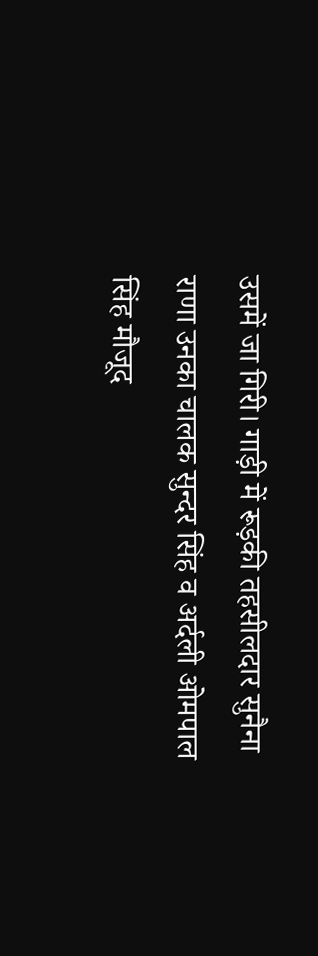उसमें जा गिरी। गाड़ी में रूड़की तहसीलदार सुनैना राणा उनका चालक सुन्दर सिंह व अर्दली ओमपाल सिंह मौजूद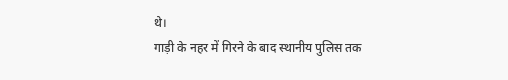थे।
गाड़ी के नहर में गिरने के बाद स्थानीय पुलिस तक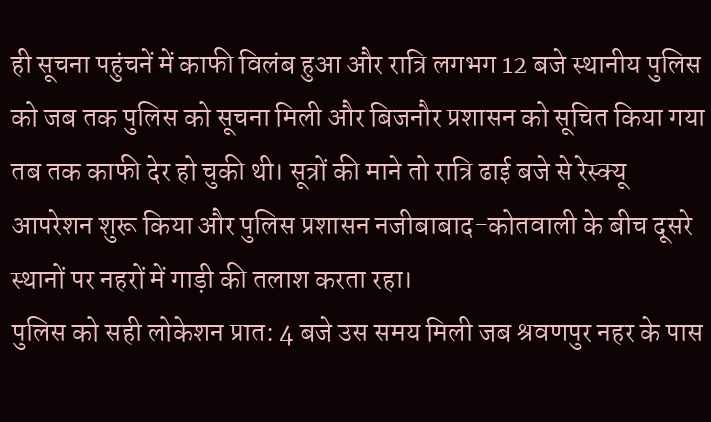ही सूचना पहुंचनें में काफी विलंब हुआ और रात्रि लगभग 12 बजे स्थानीय पुलिस को जब तक पुलिस को सूचना मिली और बिजनौर प्रशासन को सूचित किया गया तब तक काफी देर हो चुकी थी। सूत्रों की माने तो रात्रि ढाई बजे से रेस्क्यू आपरेशन शुरू किया और पुलिस प्रशासन नजीबाबाद-कोतवाली के बीच दूसरे स्थानों पर नहरों में गाड़ी की तलाश करता रहा।
पुलिस को सही लोकेशन प्रात: 4 बजे उस समय मिली जब श्रवणपुर नहर के पास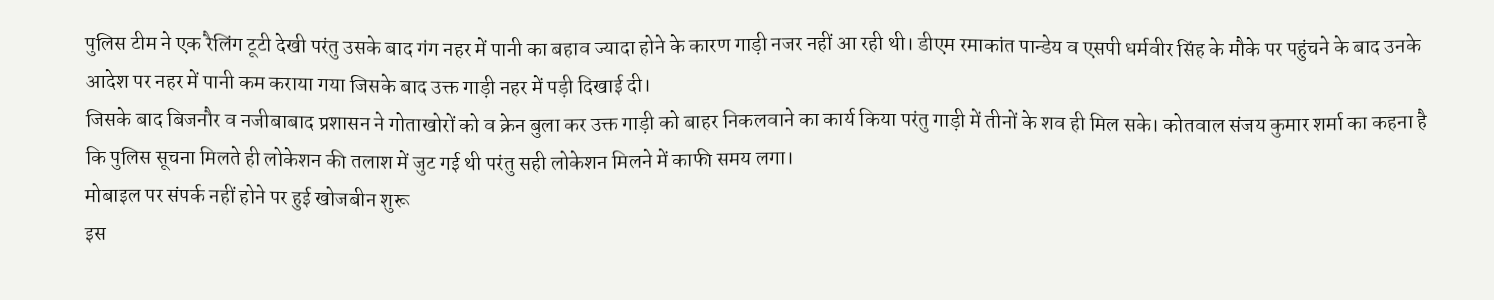पुलिस टीम ने एक रैलिंग टूटी देखी परंतु उसके बाद गंग नहर में पानी का बहाव ज्यादा होने के कारण गाड़ी नजर नहीं आ रही थी। डीएम रमाकांत पान्डेय व एसपी धर्मवीर सिंह के मौके पर पहुंचने के बाद उनके आदेश पर नहर में पानी कम कराया गया जिसके बाद उक्त गाड़ी नहर में पड़ी दिखाई दी।
जिसके बाद बिजनौर व नजीबाबाद प्रशासन ने गोताखोरों को व क्रेन बुला कर उक्त गाड़ी को बाहर निकलवाने का कार्य किया परंतु गाड़ी में तीनों के शव ही मिल सके। कोतवाल संजय कुमार शर्मा का कहना है कि पुलिस सूचना मिलते ही लोकेशन की तलाश में जुट गई थी परंतु सही लोकेशन मिलने में काफी समय लगा।
मोबाइल पर संपर्क नहीं होने पर हुई खोजबीन शुरू
इस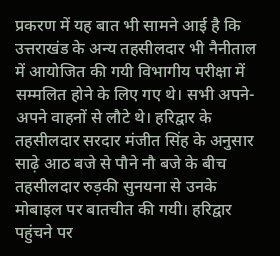प्रकरण में यह बात भी सामने आई है कि उत्तराखंड के अन्य तहसीलदार भी नैनीताल में आयोजित की गयी विभागीय परीक्षा में सम्मलित होने के लिए गए थे। सभी अपने-अपने वाहनों से लौटे थे। हरिद्वार के तहसीलदार सरदार मंजीत सिंह के अनुसार साढ़े आठ बजे से पौने नौ बजे के बीच तहसीलदार रुड़की सुनयना से उनके मोबाइल पर बातचीत की गयी। हरिद्वार पहुंचने पर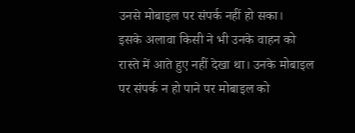उनसे मोबाइल पर संपर्क नहीं हो सका।
इसके अलावा किसी ने भी उनके वाहन को रास्ते में आते हुए नहीं देखा था। उनके मोबाइल पर संपर्क न हो पाने पर मोबाइल को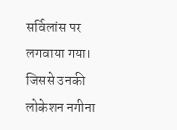सर्विलांस पर लगवाया गया। जिससे उनकी लोकेशन नगीना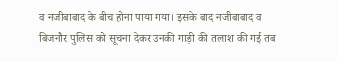व नजीबाबाद के बीच होना पाया गया। इसके बाद नजीबाबाद व बिजनौर पुलिस को सूचना देकर उनकी गाड़ी की तलाश की गई तब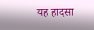यह हादसा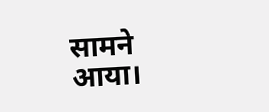सामने आया।